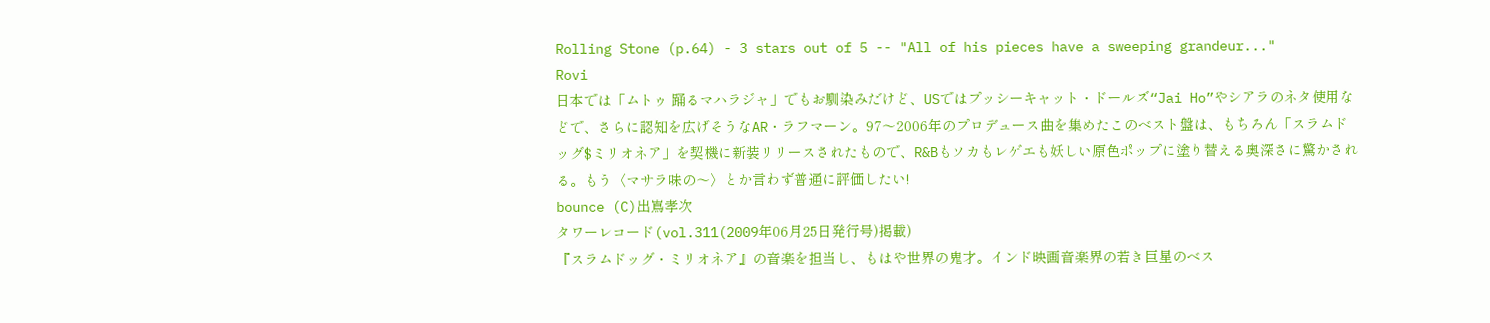Rolling Stone (p.64) - 3 stars out of 5 -- "All of his pieces have a sweeping grandeur..."
Rovi
日本では「ムトゥ 踊るマハラジャ」でもお馴染みだけど、USではプッシーキャット・ドールズ“Jai Ho”やシアラのネタ使用などで、さらに認知を広げそうなAR・ラフマーン。97〜2006年のプロデュース曲を集めたこのベスト盤は、もちろん「スラムドッグ$ミリオネア」を契機に新装リリースされたもので、R&Bもソカもレゲエも妖しい原色ポップに塗り替える奥深さに驚かされる。もう〈マサラ味の〜〉とか言わず普通に評価したい!
bounce (C)出嶌孝次
タワーレコード(vol.311(2009年06月25日発行号)掲載)
『スラムドッグ・ミリオネア』の音楽を担当し、もはや世界の鬼才。インド映画音楽界の若き巨星のベス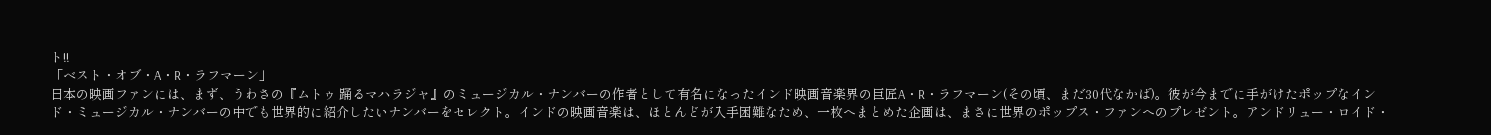ト!!
「ベスト・オブ・A・R・ラフマーン」
日本の映画ファンには、まず、うわさの『ムトゥ 踊るマハラジャ』のミュージカル・ナンバーの作者として有名になったインド映画音楽界の巨匠A・R・ラフマーン(その頃、まだ30代なかば)。彼が今までに手がけたポップなインド・ミュージカル・ナンバーの中でも世界的に紹介したいナンバーをセレクト。インドの映画音楽は、ほとんどが入手困難なため、一枚へまとめた企画は、まさに世界のポップス・ファンへのプレゼント。アンドリュー・ロイド・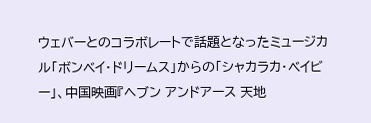ウェバーとのコラボレートで話題となったミュージカル「ボンベイ・ドリームス」からの「シャカラカ・ベイビー」、中国映画『ヘブン アンドアース 天地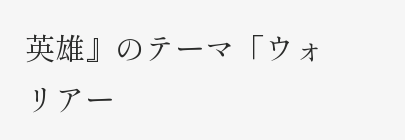英雄』のテーマ「ウォリアー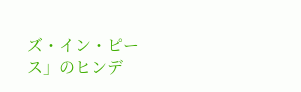ズ・イン・ピース」のヒンデ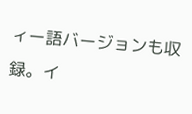ィー語バージョンも収録。イ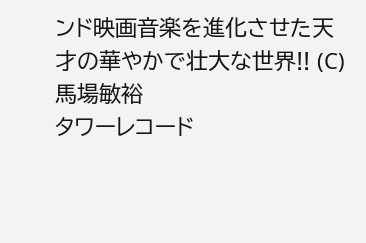ンド映画音楽を進化させた天才の華やかで壮大な世界!! (C)馬場敏裕
タワーレコード